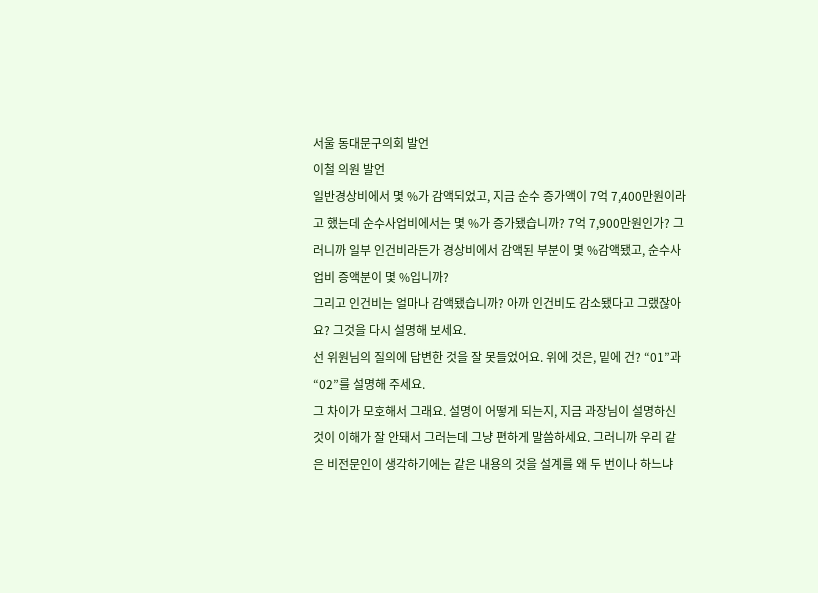서울 동대문구의회 발언
이철 의원 발언
일반경상비에서 몇 %가 감액되었고, 지금 순수 증가액이 7억 7,400만원이라고 했는데 순수사업비에서는 몇 %가 증가됐습니까? 7억 7,900만원인가? 그러니까 일부 인건비라든가 경상비에서 감액된 부분이 몇 %감액됐고, 순수사업비 증액분이 몇 %입니까?
그리고 인건비는 얼마나 감액됐습니까? 아까 인건비도 감소됐다고 그랬잖아요? 그것을 다시 설명해 보세요.
선 위원님의 질의에 답변한 것을 잘 못들었어요. 위에 것은, 밑에 건? “01”과 “02”를 설명해 주세요.
그 차이가 모호해서 그래요. 설명이 어떻게 되는지, 지금 과장님이 설명하신 것이 이해가 잘 안돼서 그러는데 그냥 편하게 말씀하세요. 그러니까 우리 같은 비전문인이 생각하기에는 같은 내용의 것을 설계를 왜 두 번이나 하느냐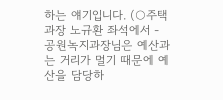하는 얘기입니다. (○주택과장 노규환 좌석에서 - 공원녹지과장님은 예산과는 거리가 멀기 때문에 예산을 담당하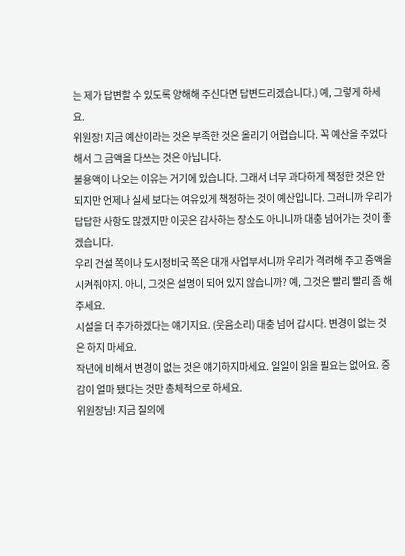는 제가 답변할 수 있도록 양해해 주신다면 답변드리겠습니다.) 예, 그렇게 하세요.
위원장! 지금 예산이라는 것은 부족한 것은 올리기 어렵습니다. 꼭 예산을 주었다해서 그 금액을 다쓰는 것은 아닙니다.
불용액이 나오는 이유는 거기에 있습니다. 그래서 너무 과다하게 책정한 것은 안되지만 언제나 실세 보다는 여유있게 책정하는 것이 예산입니다. 그러니까 우리가 답답한 사항도 많겠지만 이곳은 감사하는 장소도 아니니까 대충 넘어가는 것이 좋겠습니다.
우리 건설 쪽이나 도시정비국 쪽은 대개 사업부서니까 우리가 격려해 주고 증액을 시켜줘야지. 아니, 그것은 설명이 되어 있지 않습니까? 예, 그것은 빨리 빨리 좀 해주세요.
시설을 더 추가하겠다는 얘기지요. (웃음소리) 대충 넘어 갑시다. 변경이 없는 것은 하지 마세요.
작년에 비해서 변경이 없는 것은 얘기하지마세요. 일일이 읽을 필요는 없어요. 증감이 얼마 됐다는 것만 총체적으로 하세요.
위원장님! 지금 질의에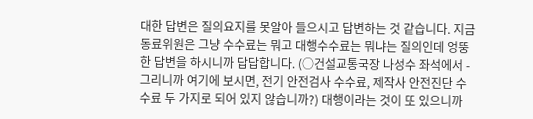대한 답변은 질의요지를 못알아 들으시고 답변하는 것 같습니다. 지금 동료위원은 그냥 수수료는 뭐고 대행수수료는 뭐냐는 질의인데 엉뚱한 답변을 하시니까 답답합니다. (○건설교통국장 나성수 좌석에서 - 그리니까 여기에 보시면, 전기 안전검사 수수료, 제작사 안전진단 수수료 두 가지로 되어 있지 않습니까?) 대행이라는 것이 또 있으니까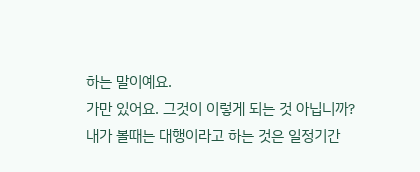하는 말이예요.
가만 있어요. 그것이 이렇게 되는 것 아닙니까? 내가 볼때는 대행이라고 하는 것은 일정기간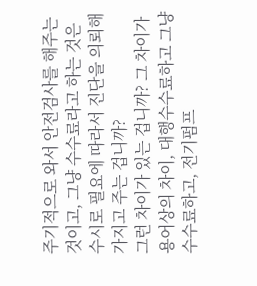주기적으로 와서 안전검사를 해주는 것이고, 그냥 수수료라고 하는 것은 수시로 필요에 따라서 진단을 의뢰해 가지고 주는 겁니까?
그런 차이가 있는 겁니까? 그 차이가 용어상의 차이, 대행수수료하고 그냥 수수료하고, 전기펌프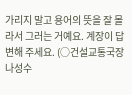가리지 말고 용어의 뜻을 잘 몰라서 그러는 거예요. 계장이 답변해 주세요. (○건설교통국장 나성수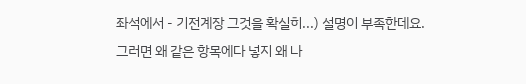좌석에서 - 기전계장 그것을 확실히...) 설명이 부족한데요.
그러면 왜 같은 항목에다 넣지 왜 나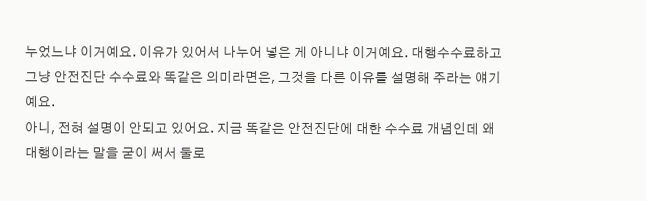누었느냐 이거예요. 이유가 있어서 나누어 넣은 게 아니냐 이거예요. 대행수수료하고 그냥 안전진단 수수료와 똑같은 의미라면은, 그것을 다른 이유를 설명해 주라는 얘기예요.
아니, 전혀 설명이 안되고 있어요. 지금 똑같은 안전진단에 대한 수수료 개념인데 왜 대행이라는 말을 굳이 써서 둘로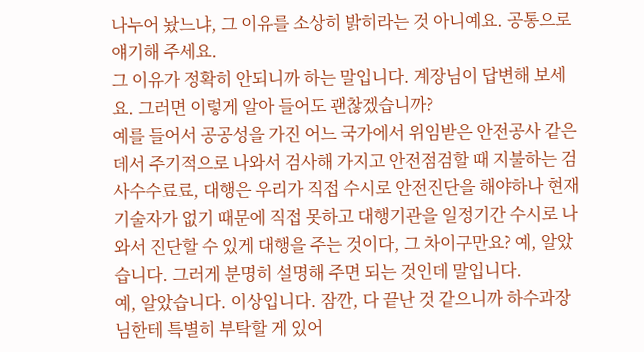나누어 놨느냐, 그 이유를 소상히 밝히라는 것 아니예요. 공통으로 얘기해 주세요.
그 이유가 정확히 안되니까 하는 말입니다. 계장님이 답변해 보세요. 그러면 이렇게 알아 들어도 괜찮겠습니까?
예를 들어서 공공성을 가진 어느 국가에서 위임받은 안전공사 같은 데서 주기적으로 나와서 검사해 가지고 안전점검할 때 지불하는 검사수수료료, 대행은 우리가 직접 수시로 안전진단을 해야하나 현재 기술자가 없기 때문에 직접 못하고 대행기관을 일정기간 수시로 나와서 진단할 수 있게 대행을 주는 것이다, 그 차이구만요? 예, 알았습니다. 그러게 분명히 설명해 주면 되는 것인데 말입니다.
예, 알았습니다. 이상입니다. 잠깐, 다 끝난 것 같으니까 하수과장님한테 특별히 부탁할 게 있어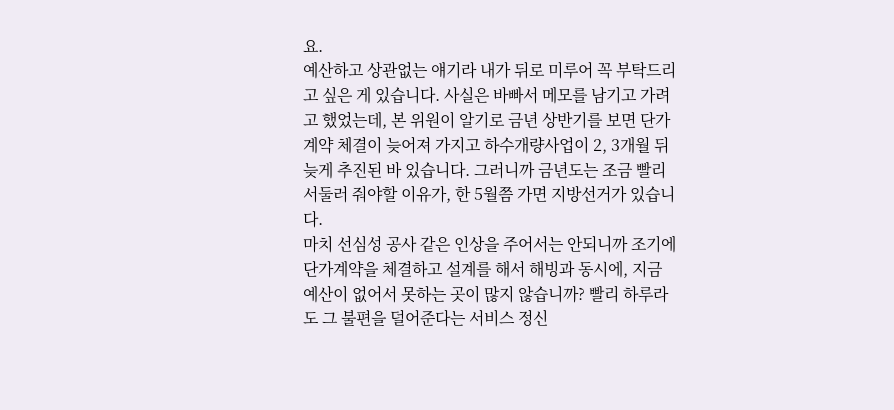요.
예산하고 상관없는 얘기라 내가 뒤로 미루어 꼭 부탁드리고 싶은 게 있습니다. 사실은 바빠서 메모를 남기고 가려고 했었는데, 본 위원이 알기로 금년 상반기를 보면 단가 계약 체결이 늦어져 가지고 하수개량사업이 2, 3개월 뒤늦게 추진된 바 있습니다. 그러니까 금년도는 조금 빨리 서둘러 줘야할 이유가, 한 5월쯤 가면 지방선거가 있습니다.
마치 선심성 공사 같은 인상을 주어서는 안되니까 조기에 단가계약을 체결하고 설계를 해서 해빙과 동시에, 지금 예산이 없어서 못하는 곳이 많지 않습니까? 빨리 하루라도 그 불편을 덜어준다는 서비스 정신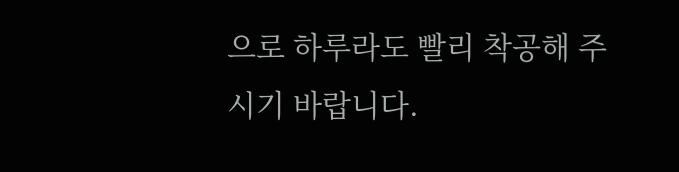으로 하루라도 빨리 착공해 주시기 바랍니다.